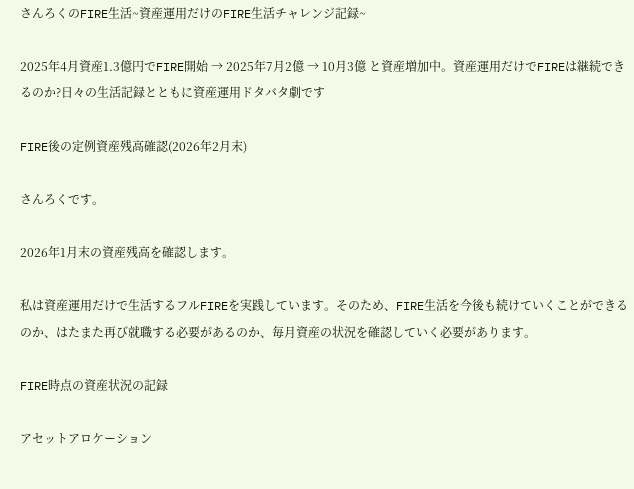さんろくのFIRE生活~資産運用だけのFIRE生活チャレンジ記録~

2025年4月資産1.3億円でFIRE開始 → 2025年7月2億 → 10月3億 と資産増加中。資産運用だけでFIREは継続できるのか?日々の生活記録とともに資産運用ドタバタ劇です

FIRE後の定例資産残高確認(2026年2月末)

さんろくです。

2026年1月末の資産残高を確認します。

私は資産運用だけで生活するフルFIREを実践しています。そのため、FIRE生活を今後も続けていくことができるのか、はたまた再び就職する必要があるのか、毎月資産の状況を確認していく必要があります。

FIRE時点の資産状況の記録

アセットアロケーション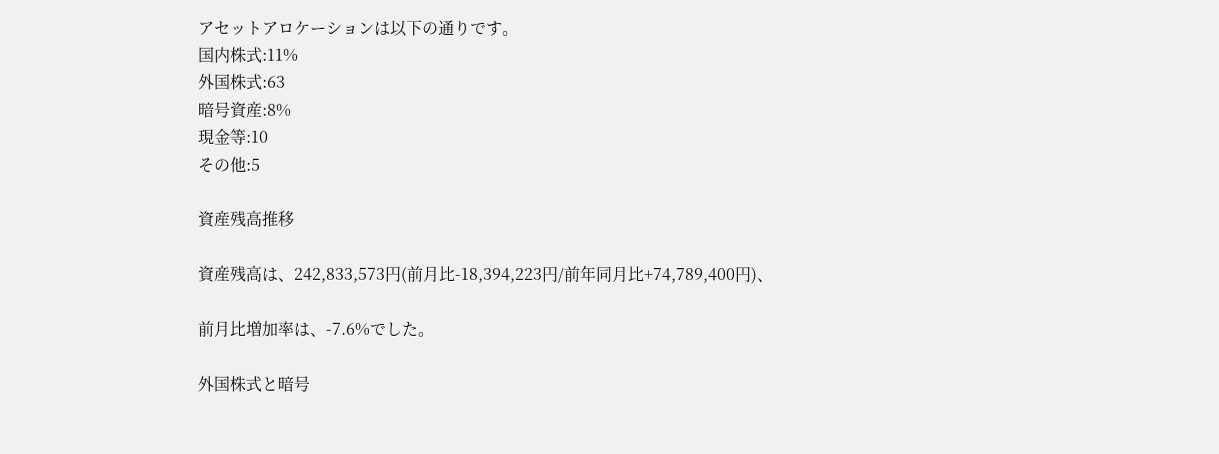アセットアロケーションは以下の通りです。
国内株式:11%
外国株式:63
暗号資産:8%
現金等:10
その他:5

資産残高推移

資産残高は、242,833,573円(前月比-18,394,223円/前年同月比+74,789,400円)、

前月比増加率は、-7.6%でした。

外国株式と暗号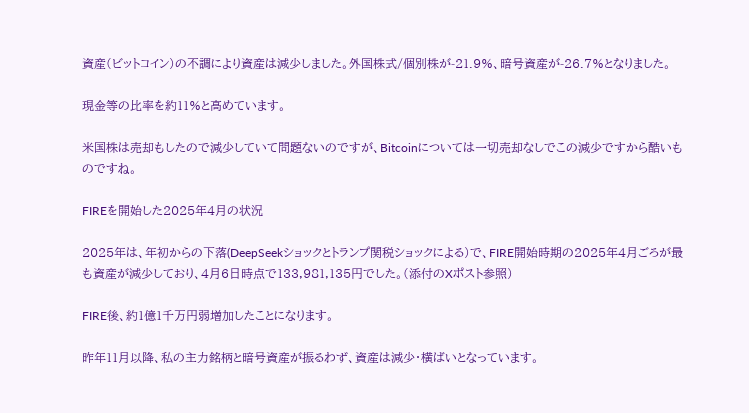資産(ビットコイン)の不調により資産は減少しました。外国株式/個別株が-21.9%、暗号資産が-26.7%となりました。

現金等の比率を約11%と高めています。

米国株は売却もしたので減少していて問題ないのですが、Bitcoinについては一切売却なしでこの減少ですから酷いものですね。

FIREを開始した2025年4月の状況

2025年は、年初からの下落(DeepSeekショックとトランプ関税ショックによる)で、FIRE開始時期の2025年4月ごろが最も資産が減少しており、4月6日時点で133,981,135円でした。(添付のXポスト参照)

FIRE後、約1億1千万円弱増加したことになります。

昨年11月以降、私の主力銘柄と暗号資産が振るわず、資産は減少・横ばいとなっています。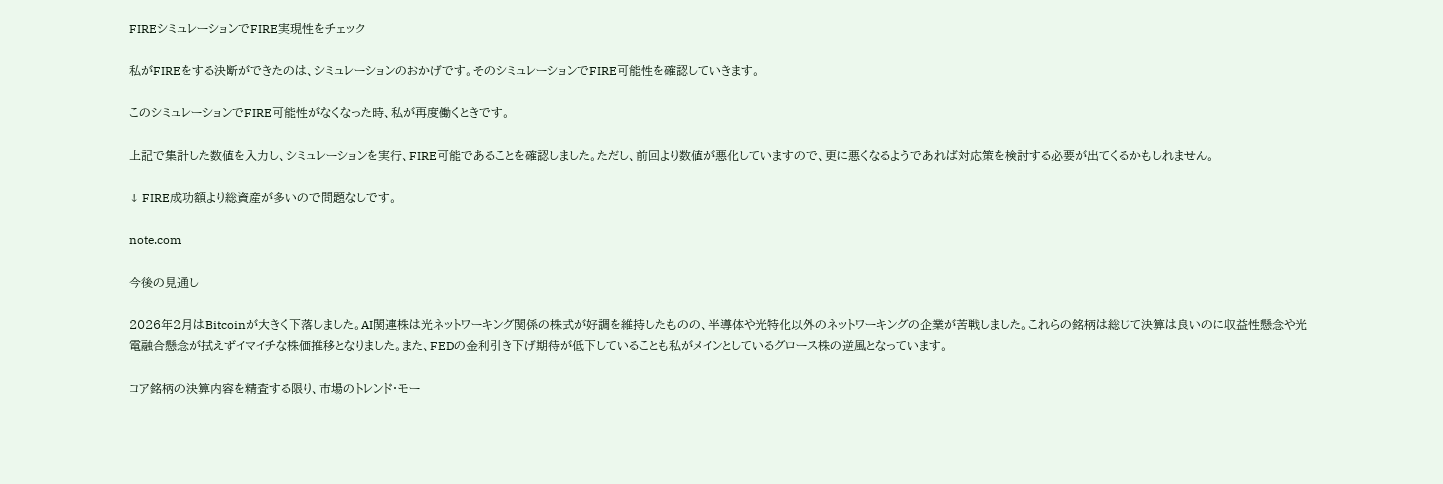FIREシミュレーションでFIRE実現性をチェック

私がFIREをする決断ができたのは、シミュレーションのおかげです。そのシミュレーションでFIRE可能性を確認していきます。

このシミュレーションでFIRE可能性がなくなった時、私が再度働くときです。

上記で集計した数値を入力し、シミュレーションを実行、FIRE可能であることを確認しました。ただし、前回より数値が悪化していますので、更に悪くなるようであれば対応策を検討する必要が出てくるかもしれません。

↓ FIRE成功額より総資産が多いので問題なしです。

note.com

今後の見通し

2026年2月はBitcoinが大きく下落しました。AI関連株は光ネットワーキング関係の株式が好調を維持したものの、半導体や光特化以外のネットワーキングの企業が苦戦しました。これらの銘柄は総じて決算は良いのに収益性懸念や光電融合懸念が拭えずイマイチな株価推移となりました。また、FEDの金利引き下げ期待が低下していることも私がメインとしているグロース株の逆風となっています。

コア銘柄の決算内容を精査する限り、市場のトレンド・モー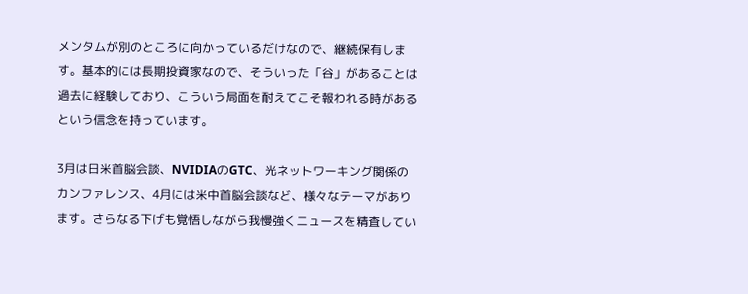メンタムが別のところに向かっているだけなので、継続保有します。基本的には長期投資家なので、そういった「谷」があることは過去に経験しており、こういう局面を耐えてこそ報われる時があるという信念を持っています。

3月は日米首脳会談、NVIDIAのGTC、光ネットワーキング関係のカンファレンス、4月には米中首脳会談など、様々なテーマがあります。さらなる下げも覚悟しながら我慢強くニュースを精査してい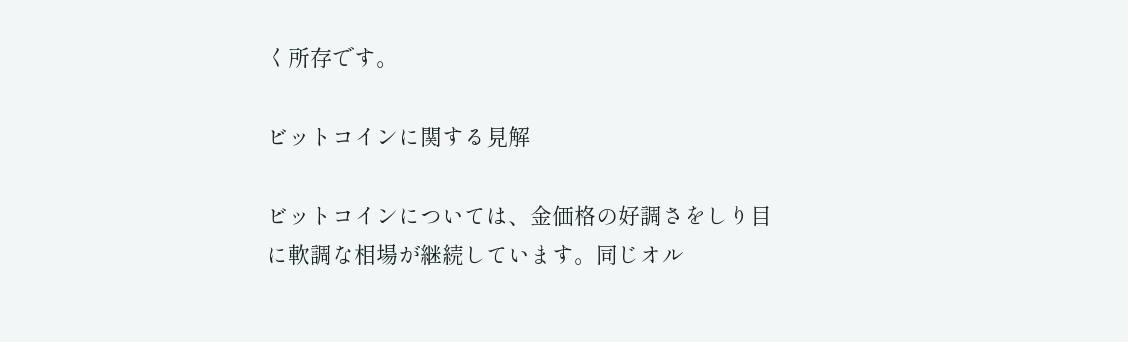く所存です。

ビットコインに関する見解

ビットコインについては、金価格の好調さをしり目に軟調な相場が継続しています。同じオル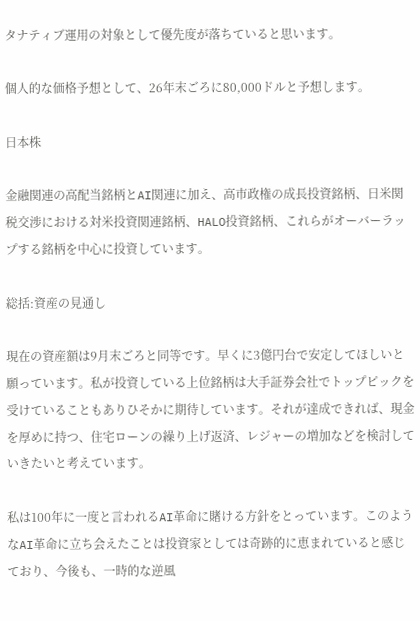タナティブ運用の対象として優先度が落ちていると思います。

個人的な価格予想として、26年末ごろに80,000ドルと予想します。

日本株

金融関連の高配当銘柄とAI関連に加え、高市政権の成長投資銘柄、日米関税交渉における対米投資関連銘柄、HALO投資銘柄、これらがオーバーラップする銘柄を中心に投資しています。

総括:資産の見通し

現在の資産額は9月末ごろと同等です。早くに3億円台で安定してほしいと願っています。私が投資している上位銘柄は大手証券会社でトップピックを受けていることもありひそかに期待しています。それが達成できれば、現金を厚めに持つ、住宅ローンの繰り上げ返済、レジャーの増加などを検討していきたいと考えています。

私は100年に一度と言われるAI革命に賭ける方針をとっています。このようなAI革命に立ち会えたことは投資家としては奇跡的に恵まれていると感じており、今後も、一時的な逆風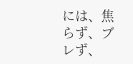には、焦らず、ブレず、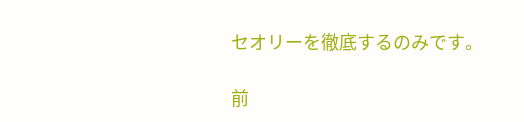セオリーを徹底するのみです。

前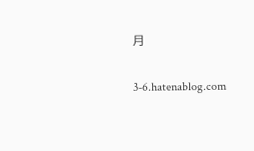月

3-6.hatenablog.com